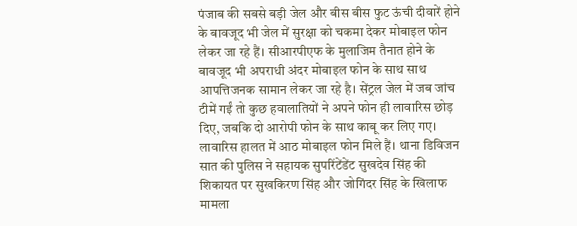पंजाब की सबसे बड़ी जेल और बीस बीस फुट ऊंची दीवारें होने के बावजूद भी जेल में सुरक्षा को चकमा देकर मोबाइल फोन लेकर जा रहे हैं। सीआरपीएफ के मुलाजिम तैनात होने के बावजूद भी अपराधी अंदर मोबाइल फोन के साथ साथ आपत्तिजनक सामान लेकर जा रहे है। सेंट्रल जेल में जब जांच टीमें गईं तो कुछ हवालातियों ने अपने फोन ही लावारिस छोड़ दिए, जबकि दो आरोपी फोन के साथ काबू कर लिए गए।
लावारिस हालत में आठ मोबाइल फोन मिले हैं। थाना डिविजन सात की पुलिस ने सहायक सुपरिंटेंडेंट सुखदेव सिंह की शिकायत पर सुखकिरण सिंह और जोगिंदर सिंह के खिलाफ मामला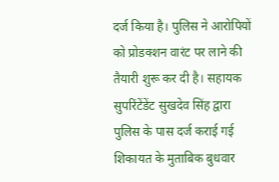दर्ज किया है। पुलिस ने आरोपियों को प्रोडक्शन वारंट पर लाने की तैयारी शुरू कर दी है। सहायक सुपरिंटेंडेंट सुखदेव सिंह द्वारा पुलिस के पास दर्ज कराई गई शिकायत के मुताबिक बुधवार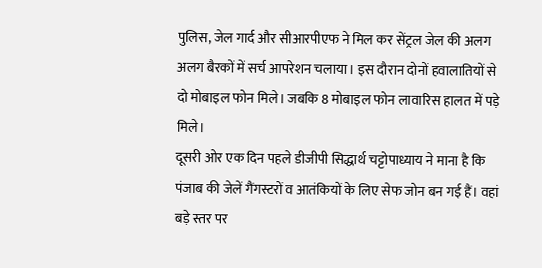पुलिस, जेल गार्द और सीआरपीएफ ने मिल कर सेंट्रल जेल की अलग अलग बैरकों में सर्च आपरेशन चलाया। इस दौरान दोनों हवालातियों से दो मोबाइल फोन मिले। जबकि 8 मोबाइल फोन लावारिस हालत में पड़े मिले।
दूसरी ओर एक दिन पहले डीजीपी सिद्धार्थ चट्टोपाध्याय ने माना है कि पंजाब की जेलें गैंगस्टरों व आतंकियों के लिए सेफ जोन बन गई हैं। वहां बड़े स्तर पर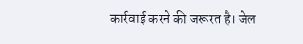कार्रवाई करने की जरूरत है। जेल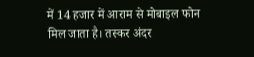में 14 हजार में आराम से मोबाइल फोन मिल जाता है। तस्कर अंदर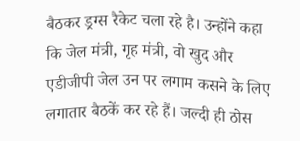बैठकर ड्रग्स रैकेट चला रहे है। उन्होंने कहा कि जेल मंत्री, गृह मंत्री, वो खुद और एडीजीपी जेल उन पर लगाम कसने के लिए लगातार बैठकें कर रहे हैं। जल्दी ही ठोस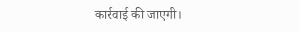कार्रवाई की जाएगी।